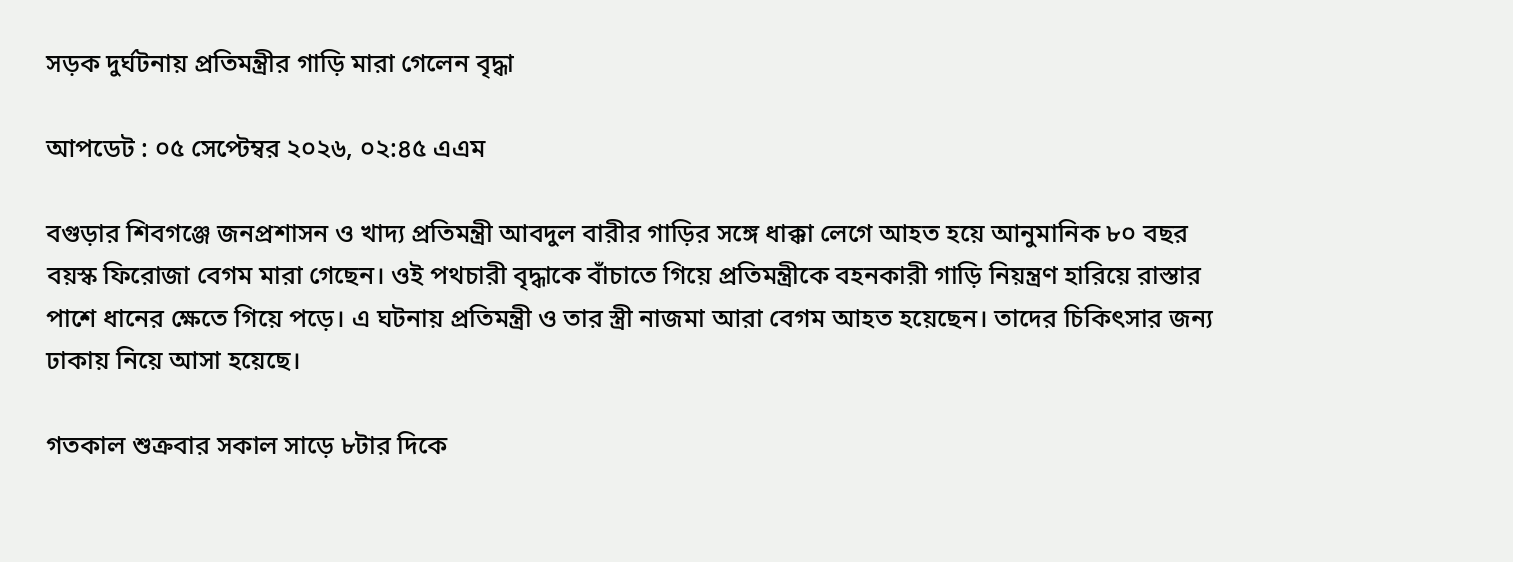সড়ক দুর্ঘটনায় প্রতিমন্ত্রীর গাড়ি মারা গেলেন বৃদ্ধা

আপডেট : ০৫ সেপ্টেম্বর ২০২৬, ০২:৪৫ এএম

বগুড়ার শিবগঞ্জে জনপ্রশাসন ও খাদ্য প্রতিমন্ত্রী আবদুল বারীর গাড়ির সঙ্গে ধাক্কা লেগে আহত হয়ে আনুমানিক ৮০ বছর বয়স্ক ফিরোজা বেগম মারা গেছেন। ওই পথচারী বৃদ্ধাকে বাঁচাতে গিয়ে প্রতিমন্ত্রীকে বহনকারী গাড়ি নিয়ন্ত্রণ হারিয়ে রাস্তার পাশে ধানের ক্ষেতে গিয়ে পড়ে। এ ঘটনায় প্রতিমন্ত্রী ও তার স্ত্রী নাজমা আরা বেগম আহত হয়েছেন। তাদের চিকিৎসার জন্য ঢাকায় নিয়ে আসা হয়েছে।

গতকাল শুক্রবার সকাল সাড়ে ৮টার দিকে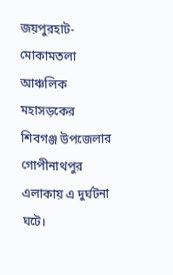জয়পুরহাট-মোকামতলা আঞ্চলিক মহাসড়কের শিবগঞ্জ উপজেলার গোপীনাথপুর এলাকায় এ দুর্ঘটনা ঘটে।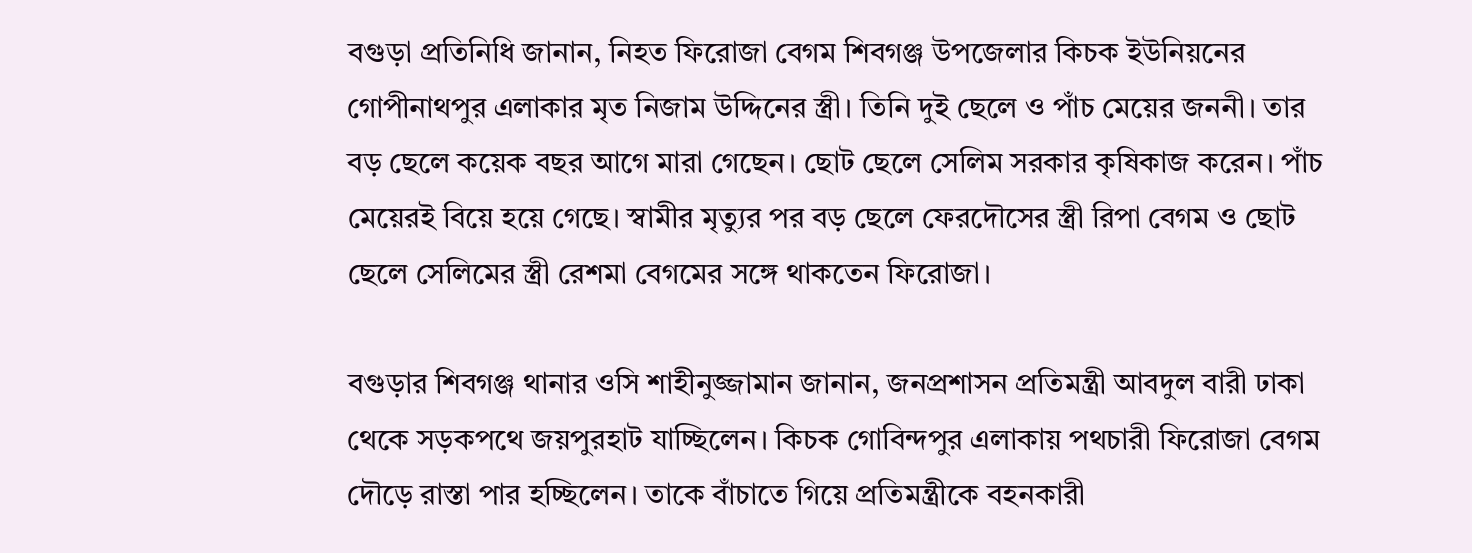বগুড়া প্রতিনিধি জানান, নিহত ফিরোজা বেগম শিবগঞ্জ উপজেলার কিচক ইউনিয়নের গোপীনাথপুর এলাকার মৃত নিজাম উদ্দিনের স্ত্রী। তিনি দুই ছেলে ও পাঁচ মেয়ের জননী। তার বড় ছেলে কয়েক বছর আগে মারা গেছেন। ছোট ছেলে সেলিম সরকার কৃষিকাজ করেন। পাঁচ মেয়েরই বিয়ে হয়ে গেছে। স্বামীর মৃত্যুর পর বড় ছেলে ফেরদৌসের স্ত্রী রিপা বেগম ও ছোট ছেলে সেলিমের স্ত্রী রেশমা বেগমের সঙ্গে থাকতেন ফিরোজা।

বগুড়ার শিবগঞ্জ থানার ওসি শাহীনুজ্জামান জানান, জনপ্রশাসন প্রতিমন্ত্রী আবদুল বারী ঢাকা থেকে সড়কপথে জয়পুরহাট যাচ্ছিলেন। কিচক গোবিন্দপুর এলাকায় পথচারী ফিরোজা বেগম দৌড়ে রাস্তা পার হচ্ছিলেন। তাকে বাঁচাতে গিয়ে প্রতিমন্ত্রীকে বহনকারী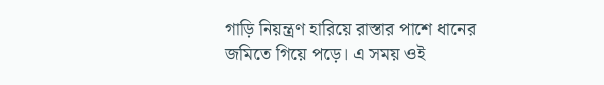গাড়ি নিয়ন্ত্রণ হারিয়ে রাস্তার পাশে ধানের জমিতে গিয়ে পড়ে। এ সময় ওই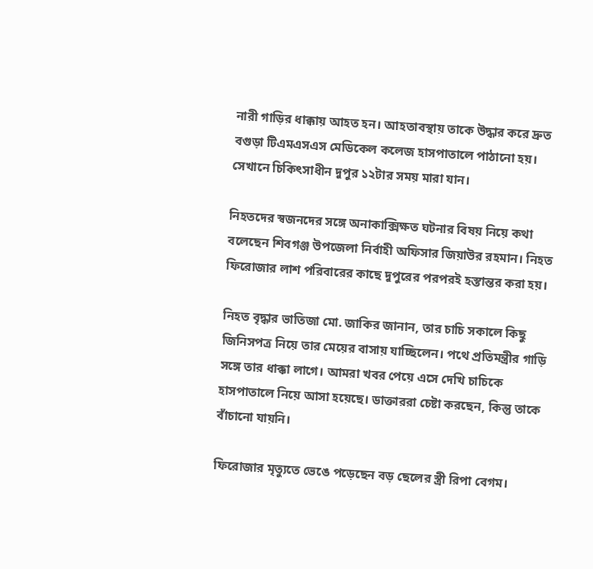নারী গাড়ির ধাক্কায় আহত হন। আহতাবস্থায় তাকে উদ্ধার করে দ্রুত বগুড়া টিএমএসএস মেডিকেল কলেজ হাসপাতালে পাঠানো হয়। সেখানে চিকিৎসাধীন দুপুর ১২টার সময় মারা যান।

নিহতদের স্বজনদের সঙ্গে অনাকাক্সিক্ষত ঘটনার বিষয় নিয়ে কথা বলেছেন শিবগঞ্জ উপজেলা নির্বাহী অফিসার জিয়াউর রহমান। নিহত ফিরোজার লাশ পরিবারের কাছে দুপুরের পরপরই হস্তান্তর করা হয়।

নিহত বৃদ্ধার ভাতিজা মো. জাকির জানান, তার চাচি সকালে কিছু জিনিসপত্র নিয়ে তার মেয়ের বাসায় যাচ্ছিলেন। পথে প্রতিমন্ত্রীর গাড়ি সঙ্গে তার ধাক্কা লাগে। আমরা খবর পেয়ে এসে দেখি চাচিকে হাসপাতালে নিয়ে আসা হয়েছে। ডাক্তাররা চেষ্টা করছেন, কিন্তু তাকে বাঁচানো যায়নি।

ফিরোজার মৃত্যুতে ভেঙে পড়েছেন বড় ছেলের স্ত্রী রিপা বেগম।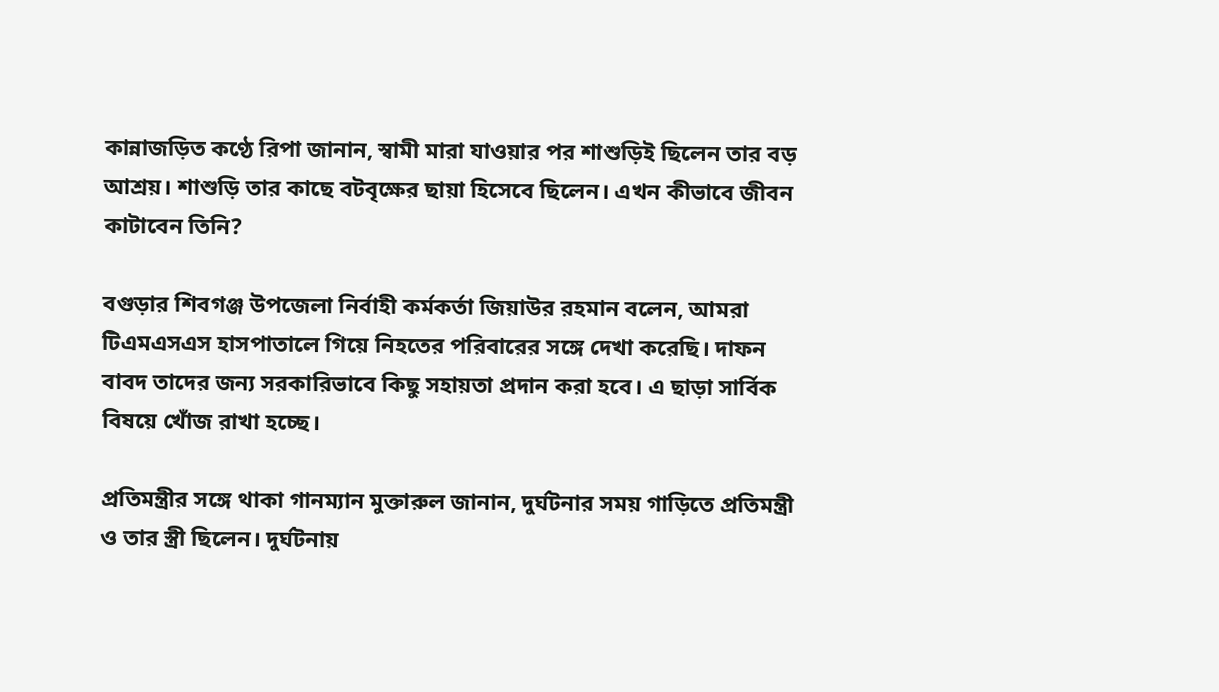কান্নাজড়িত কণ্ঠে রিপা জানান, স্বামী মারা যাওয়ার পর শাশুড়িই ছিলেন তার বড় আশ্রয়। শাশুড়ি তার কাছে বটবৃক্ষের ছায়া হিসেবে ছিলেন। এখন কীভাবে জীবন কাটাবেন তিনি?

বগুড়ার শিবগঞ্জ উপজেলা নির্বাহী কর্মকর্তা জিয়াউর রহমান বলেন, আমরা টিএমএসএস হাসপাতালে গিয়ে নিহতের পরিবারের সঙ্গে দেখা করেছি। দাফন বাবদ তাদের জন্য সরকারিভাবে কিছু সহায়তা প্রদান করা হবে। এ ছাড়া সার্বিক বিষয়ে খোঁজ রাখা হচ্ছে।

প্রতিমন্ত্রীর সঙ্গে থাকা গানম্যান মুক্তারুল জানান, দুর্ঘটনার সময় গাড়িতে প্রতিমন্ত্রী ও তার স্ত্রী ছিলেন। দুর্ঘটনায়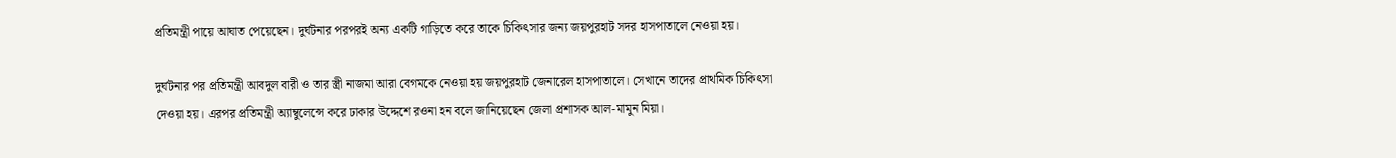প্রতিমন্ত্রী পায়ে আঘাত পেয়েছেন। দুর্ঘটনার পরপরই অন্য একটি গাড়িতে করে তাকে চিকিৎসার জন্য জয়পুরহাট সদর হাসপাতালে নেওয়া হয়।

দুর্ঘটনার পর প্রতিমন্ত্রী আবদুল বারী ও তার স্ত্রী নাজমা আরা বেগমকে নেওয়া হয় জয়পুরহাট জেনারেল হাসপাতালে। সেখানে তাদের প্রাথমিক চিকিৎসা দেওয়া হয়। এরপর প্রতিমন্ত্রী অ্যাম্বুলেন্সে করে ঢাকার উদ্দেশে রওনা হন বলে জানিয়েছেন জেলা প্রশাসক আল-মামুন মিয়া।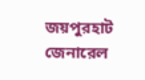জয়পুরহাট জেনারেল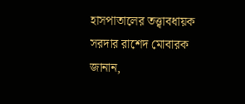হাসপাতালের তত্ত্বাবধায়ক সরদার রাশেদ মোবারক জানান,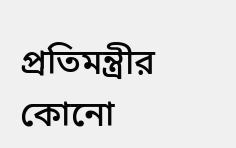প্রতিমন্ত্রীর কোনো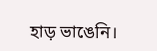হাড় ভাঙেনি।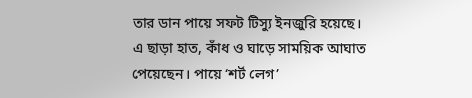তার ডান পায়ে সফট টিস্যু ইনজুরি হয়েছে। এ ছাড়া হাত, কাঁধ ও ঘাড়ে সাময়িক আঘাত পেয়েছেন। পায়ে ‘শর্ট লেগ’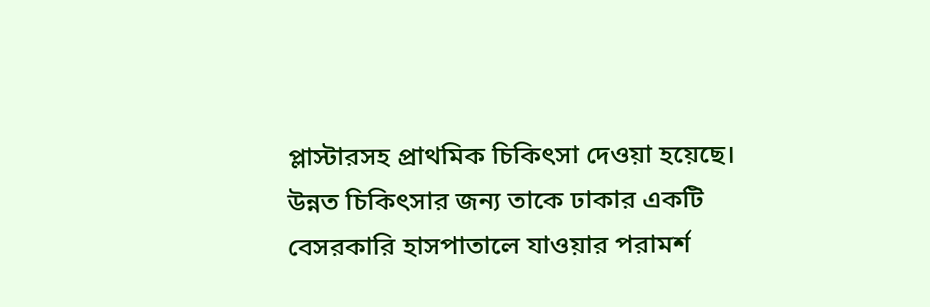প্লাস্টারসহ প্রাথমিক চিকিৎসা দেওয়া হয়েছে। উন্নত চিকিৎসার জন্য তাকে ঢাকার একটি বেসরকারি হাসপাতালে যাওয়ার পরামর্শ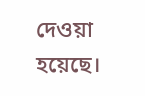দেওয়া হয়েছে।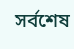সর্বশেষ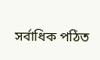সর্বাধিক পঠিত